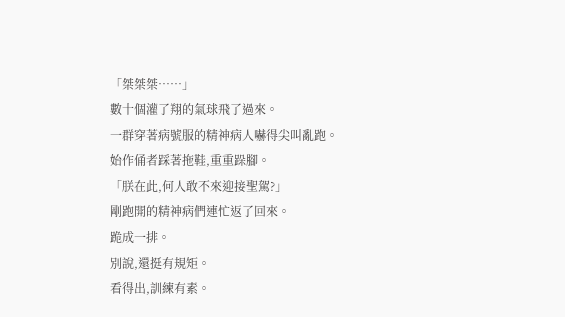「桀桀桀……」
數十個灌了翔的氣球飛了過來。
一群穿著病號服的精神病人嚇得尖叫亂跑。
始作俑者踩著拖鞋,重重跺腳。
「朕在此,何人敢不來迎接聖駕?」
剛跑開的精神病們連忙返了回來。
跪成一排。
別說,還挺有規矩。
看得出,訓練有素。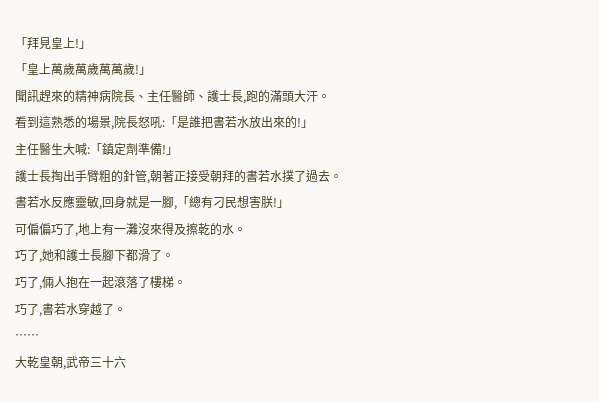「拜見皇上!」
「皇上萬歲萬歲萬萬歲!」
聞訊趕來的精神病院長、主任醫師、護士長,跑的滿頭大汗。
看到這熟悉的場景,院長怒吼:「是誰把書若水放出來的!」
主任醫生大喊:「鎮定劑準備!」
護士長掏出手臂粗的針管,朝著正接受朝拜的書若水撲了過去。
書若水反應靈敏,回身就是一腳,「總有刁民想害朕!」
可偏偏巧了,地上有一灘沒來得及擦乾的水。
巧了,她和護士長腳下都滑了。
巧了,倆人抱在一起滾落了樓梯。
巧了,書若水穿越了。
……
大乾皇朝,武帝三十六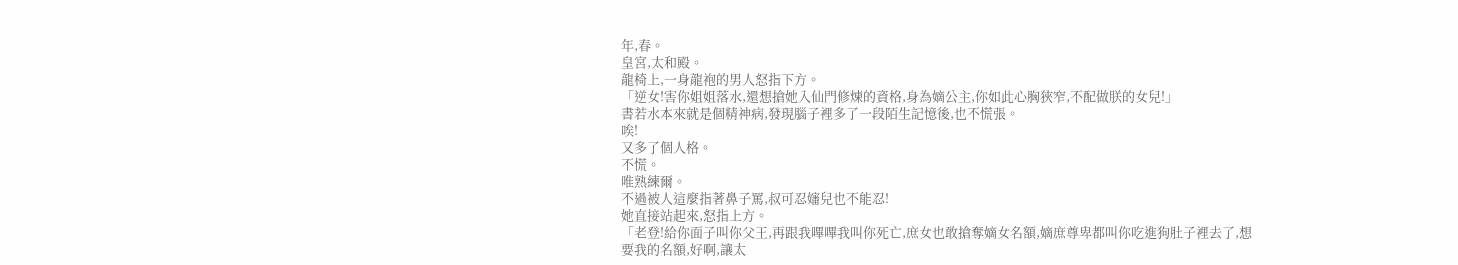年,春。
皇宮,太和殿。
龍椅上,一身龍袍的男人怒指下方。
「逆女!害你姐姐落水,還想搶她入仙門修煉的資格,身為嫡公主,你如此心胸狹窄,不配做朕的女兒!」
書若水本來就是個精神病,發現腦子裡多了一段陌生記憶後,也不慌張。
唉!
又多了個人格。
不慌。
唯熟練爾。
不過被人這麼指著鼻子罵,叔可忍嬸兒也不能忍!
她直接站起來,怒指上方。
「老登!給你面子叫你父王,再跟我嗶嗶我叫你死亡,庶女也敢搶奪嫡女名額,嫡庶尊卑都叫你吃進狗肚子裡去了,想要我的名額,好啊,讓太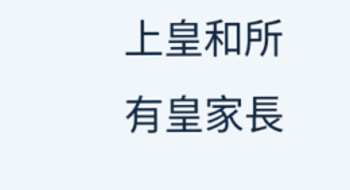上皇和所有皇家長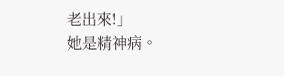老出來!」
她是精神病。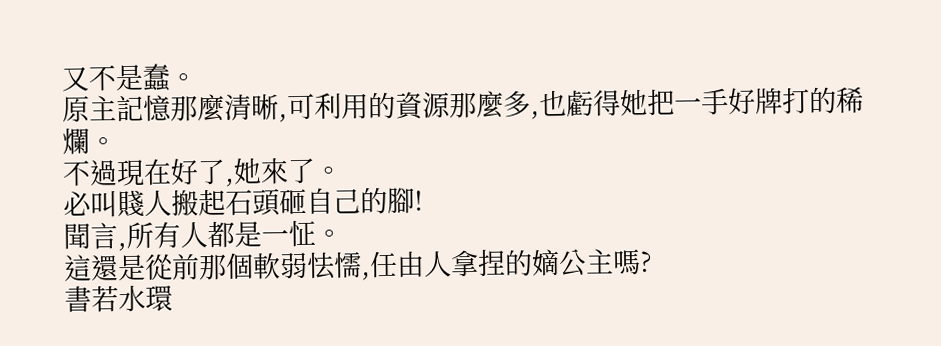又不是蠢。
原主記憶那麼清晰,可利用的資源那麼多,也虧得她把一手好牌打的稀爛。
不過現在好了,她來了。
必叫賤人搬起石頭砸自己的腳!
聞言,所有人都是一怔。
這還是從前那個軟弱怯懦,任由人拿捏的嫡公主嗎?
書若水環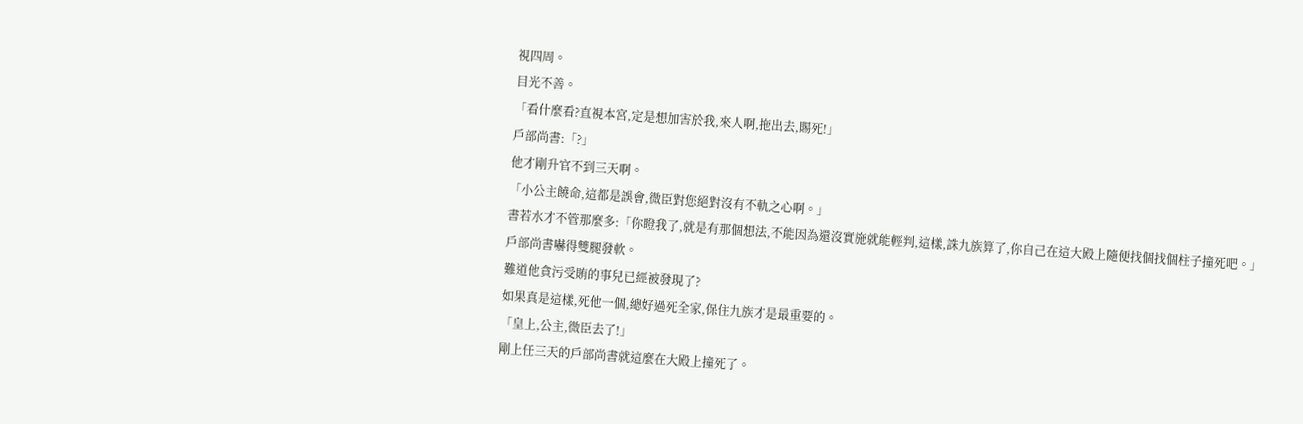視四周。
目光不善。
「看什麼看?直視本宮,定是想加害於我,來人啊,拖出去,賜死!」
戶部尚書:「?」
他才剛升官不到三天啊。
「小公主饒命,這都是誤會,微臣對您絕對沒有不軌之心啊。」
書若水才不管那麼多:「你瞪我了,就是有那個想法,不能因為還沒實施就能輕判,這樣,誅九族算了,你自己在這大殿上隨便找個找個柱子撞死吧。」
戶部尚書嚇得雙腿發軟。
難道他貪污受賄的事兒已經被發現了?
如果真是這樣,死他一個,總好過死全家,保住九族才是最重要的。
「皇上,公主,微臣去了!」
剛上任三天的戶部尚書就這麼在大殿上撞死了。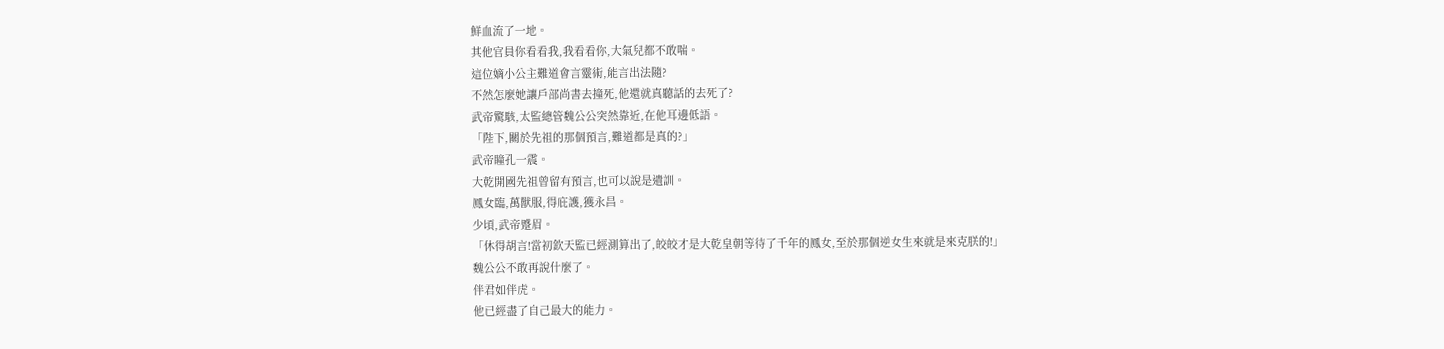鮮血流了一地。
其他官員你看看我,我看看你,大氣兒都不敢喘。
這位嫡小公主難道會言靈術,能言出法隨?
不然怎麼她讓戶部尚書去撞死,他還就真聽話的去死了?
武帝驚駭,太監總管魏公公突然靠近,在他耳邊低語。
「陛下,關於先祖的那個預言,難道都是真的?」
武帝瞳孔一震。
大乾開國先祖曾留有預言,也可以說是遺訓。
鳳女臨,萬獸服,得庇護,獲永昌。
少頃,武帝蹙眉。
「休得胡言!當初欽天監已經測算出了,皎皎才是大乾皇朝等待了千年的鳳女,至於那個逆女生來就是來克朕的!」
魏公公不敢再說什麼了。
伴君如伴虎。
他已經盡了自己最大的能力。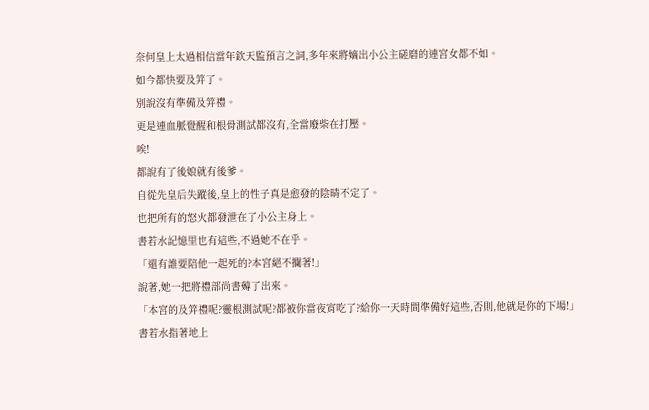奈何皇上太過相信當年欽天監預言之詞,多年來將嫡出小公主磋磨的連宮女都不如。
如今都快要及笄了。
別說沒有準備及笄禮。
更是連血脈覺醒和根骨測試都沒有,全當廢柴在打壓。
唉!
都說有了後娘就有後爹。
自從先皇后失蹤後,皇上的性子真是愈發的陰晴不定了。
也把所有的怒火都發泄在了小公主身上。
書若水記憶里也有這些,不過她不在乎。
「還有誰要陪他一起死的?本宮絕不攔著!」
說著,她一把將禮部尚書薅了出來。
「本宮的及笄禮呢?靈根測試呢?都被你當夜宵吃了?給你一天時間準備好這些,否則,他就是你的下場!」
書若水指著地上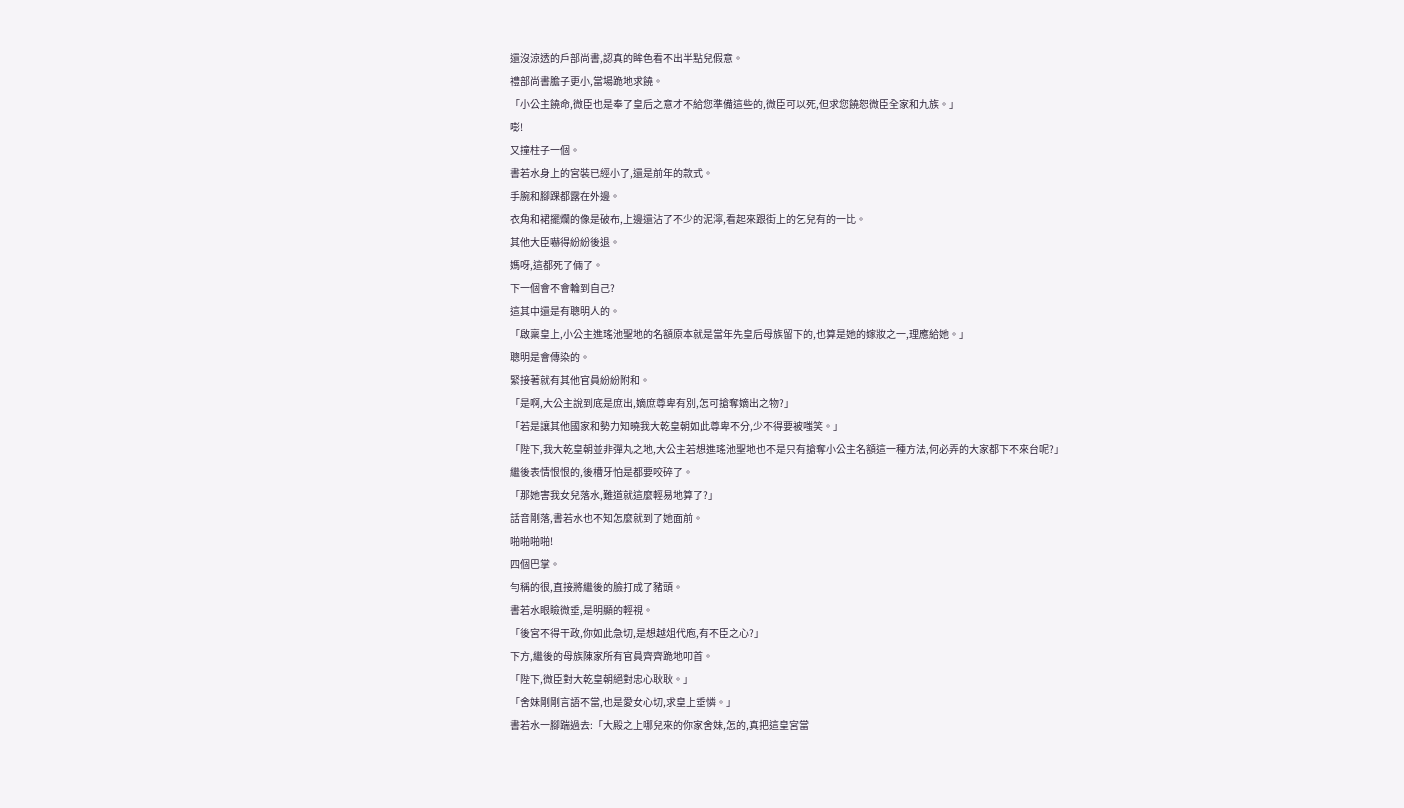還沒涼透的戶部尚書,認真的眸色看不出半點兒假意。
禮部尚書膽子更小,當場跪地求饒。
「小公主饒命,微臣也是奉了皇后之意才不給您準備這些的,微臣可以死,但求您饒恕微臣全家和九族。」
嘭!
又撞柱子一個。
書若水身上的宮裝已經小了,還是前年的款式。
手腕和腳踝都露在外邊。
衣角和裙擺爛的像是破布,上邊還沾了不少的泥濘,看起來跟街上的乞兒有的一比。
其他大臣嚇得紛紛後退。
媽呀,這都死了倆了。
下一個會不會輪到自己?
這其中還是有聰明人的。
「啟稟皇上,小公主進瑤池聖地的名額原本就是當年先皇后母族留下的,也算是她的嫁妝之一,理應給她。」
聰明是會傳染的。
緊接著就有其他官員紛紛附和。
「是啊,大公主說到底是庶出,嫡庶尊卑有別,怎可搶奪嫡出之物?」
「若是讓其他國家和勢力知曉我大乾皇朝如此尊卑不分,少不得要被嗤笑。」
「陛下,我大乾皇朝並非彈丸之地,大公主若想進瑤池聖地也不是只有搶奪小公主名額這一種方法,何必弄的大家都下不來台呢?」
繼後表情恨恨的,後槽牙怕是都要咬碎了。
「那她害我女兒落水,難道就這麼輕易地算了?」
話音剛落,書若水也不知怎麼就到了她面前。
啪啪啪啪!
四個巴掌。
勻稱的很,直接將繼後的臉打成了豬頭。
書若水眼瞼微垂,是明顯的輕視。
「後宮不得干政,你如此急切,是想越俎代庖,有不臣之心?」
下方,繼後的母族陳家所有官員齊齊跪地叩首。
「陛下,微臣對大乾皇朝絕對忠心耿耿。」
「舍妹剛剛言語不當,也是愛女心切,求皇上垂憐。」
書若水一腳踹過去:「大殿之上哪兒來的你家舍妹,怎的,真把這皇宮當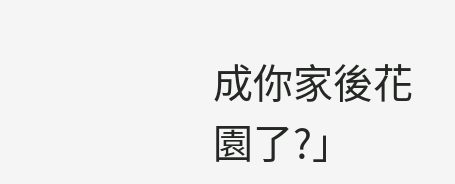成你家後花園了?」